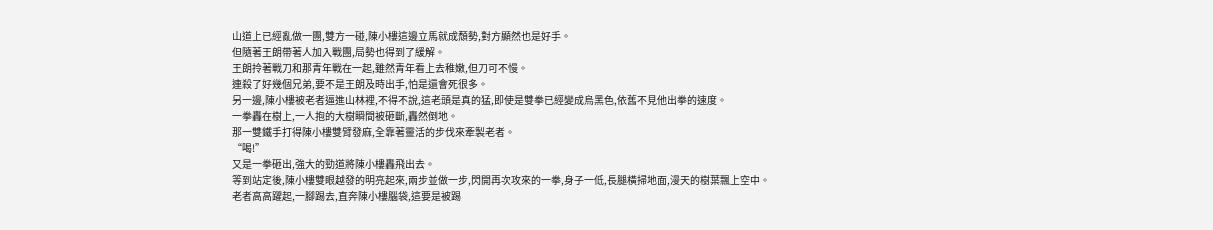山道上已經亂做一團,雙方一碰,陳小樓這邊立馬就成頹勢,對方顯然也是好手。
但隨著王朗帶著人加入戰團,局勢也得到了緩解。
王朗拎著戰刀和那青年戰在一起,雖然青年看上去稚嫩,但刀可不慢。
連殺了好幾個兄弟,要不是王朗及時出手,怕是還會死很多。
另一邊,陳小樓被老者逼進山林裡,不得不說,這老頭是真的猛,即使是雙拳已經變成烏黑色,依舊不見他出拳的速度。
一拳轟在樹上,一人抱的大樹瞬間被砸斷,轟然倒地。
那一雙鐵手打得陳小樓雙臂發麻,全靠著靈活的步伐來牽製老者。
“喝!”
又是一拳砸出,強大的勁道將陳小樓轟飛出去。
等到站定後,陳小樓雙眼越發的明亮起來,兩步並做一步,閃開再次攻來的一拳,身子一低,長腿橫掃地面,漫天的樹葉飄上空中。
老者高高躍起,一腳踢去,直奔陳小樓腦袋,這要是被踢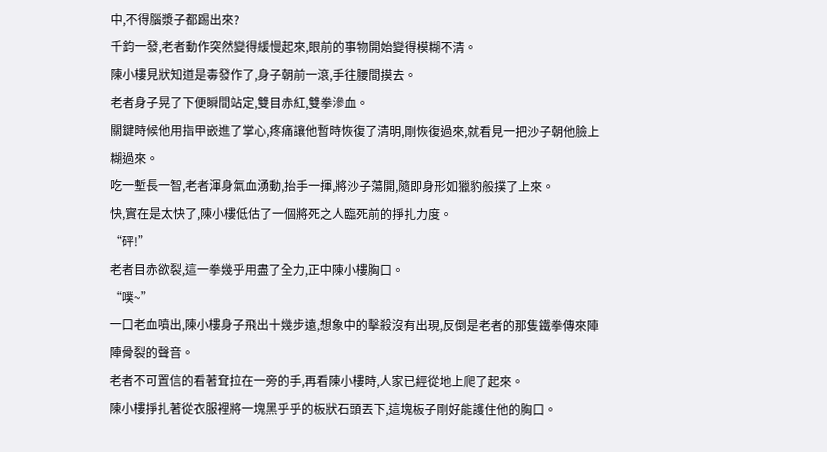中,不得腦漿子都踢出來?
千鈞一發,老者動作突然變得緩慢起來,眼前的事物開始變得模糊不清。
陳小樓見狀知道是毒發作了,身子朝前一滾,手往腰間摸去。
老者身子晃了下便瞬間站定,雙目赤紅,雙拳滲血。
關鍵時候他用指甲嵌進了掌心,疼痛讓他暫時恢復了清明,剛恢復過來,就看見一把沙子朝他臉上糊過來。
吃一塹長一智,老者渾身氣血湧動,抬手一揮,將沙子蕩開,隨即身形如獵豹般撲了上來。
快,實在是太快了,陳小樓低估了一個將死之人臨死前的掙扎力度。
“砰!”
老者目赤欲裂,這一拳幾乎用盡了全力,正中陳小樓胸口。
“噗~”
一口老血噴出,陳小樓身子飛出十幾步遠,想象中的擊殺沒有出現,反倒是老者的那隻鐵拳傳來陣陣骨裂的聲音。
老者不可置信的看著耷拉在一旁的手,再看陳小樓時,人家已經從地上爬了起來。
陳小樓掙扎著從衣服裡將一塊黑乎乎的板狀石頭丟下,這塊板子剛好能護住他的胸口。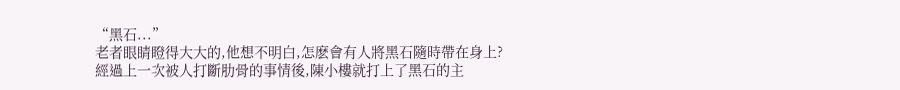“黑石...”
老者眼睛瞪得大大的,他想不明白,怎麽會有人將黑石隨時帶在身上?
經過上一次被人打斷肋骨的事情後,陳小樓就打上了黑石的主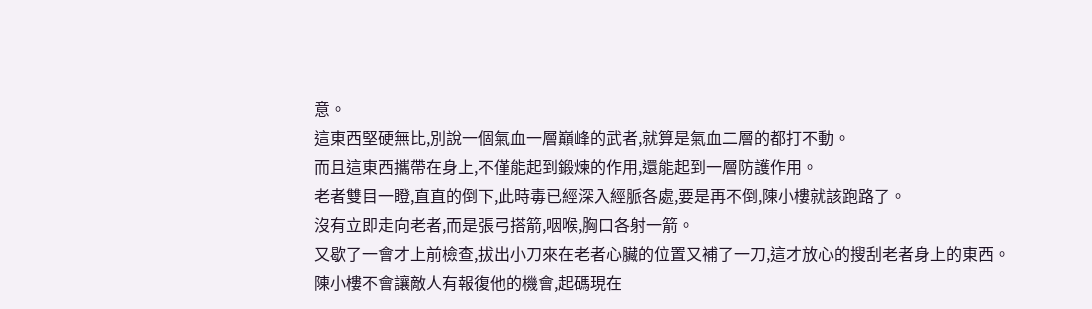意。
這東西堅硬無比,別說一個氣血一層巔峰的武者,就算是氣血二層的都打不動。
而且這東西攜帶在身上,不僅能起到鍛煉的作用,還能起到一層防護作用。
老者雙目一瞪,直直的倒下,此時毒已經深入經脈各處,要是再不倒,陳小樓就該跑路了。
沒有立即走向老者,而是張弓搭箭,咽喉,胸口各射一箭。
又歇了一會才上前檢查,拔出小刀來在老者心臟的位置又補了一刀,這才放心的搜刮老者身上的東西。
陳小樓不會讓敵人有報復他的機會,起碼現在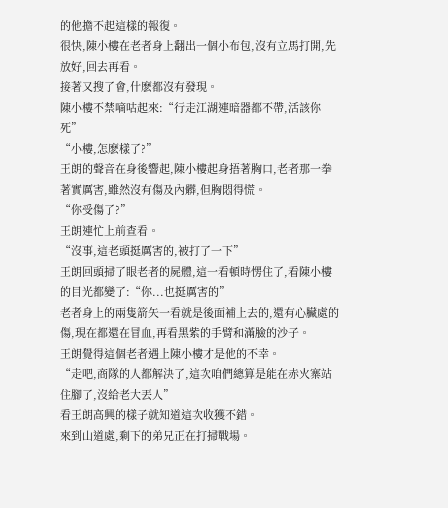的他擔不起這樣的報復。
很快,陳小樓在老者身上翻出一個小布包,沒有立馬打開,先放好,回去再看。
接著又搜了會,什麽都沒有發現。
陳小樓不禁嘀咕起來:“行走江湖連暗器都不帶,活該你死”
“小樓,怎麽樣了?”
王朗的聲音在身後響起,陳小樓起身捂著胸口,老者那一拳著實厲害,雖然沒有傷及內髒,但胸悶得慌。
“你受傷了?”
王朗連忙上前查看。
“沒事,這老頭挺厲害的,被打了一下”
王朗回頭掃了眼老者的屍體,這一看頓時愣住了,看陳小樓的目光都變了:“你...也挺厲害的”
老者身上的兩隻箭矢一看就是後面補上去的,還有心臟處的傷,現在都還在冒血,再看黑紫的手臂和滿臉的沙子。
王朗覺得這個老者遇上陳小樓才是他的不幸。
“走吧,商隊的人都解決了,這次咱們總算是能在赤火寨站住腳了,沒給老大丟人”
看王朗高興的樣子就知道這次收獲不錯。
來到山道處,剩下的弟兄正在打掃戰場。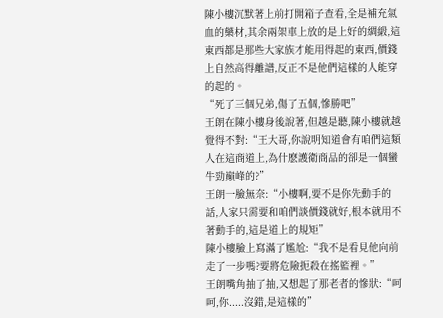陳小樓沉默著上前打開箱子查看,全是補充氣血的藥材,其余兩架車上放的是上好的綢緞,這東西都是那些大家族才能用得起的東西,價錢上自然高得離譜,反正不是他們這樣的人能穿的起的。
“死了三個兄弟,傷了五個,慘勝吧”
王朗在陳小樓身後說著,但越是聽,陳小樓就越覺得不對:“王大哥,你說明知道會有咱們這類人在這商道上,為什麽護衛商品的卻是一個蠻牛勁巔峰的?”
王朗一臉無奈:“小樓啊,要不是你先動手的話,人家只需要和咱們談價錢就好,根本就用不著動手的,這是道上的規矩”
陳小樓臉上寫滿了尷尬:“我不是看見他向前走了一步嗎?要將危險扼殺在搖籃裡。”
王朗嘴角抽了抽,又想起了那老者的慘狀:“呵呵,你.....沒錯,是這樣的”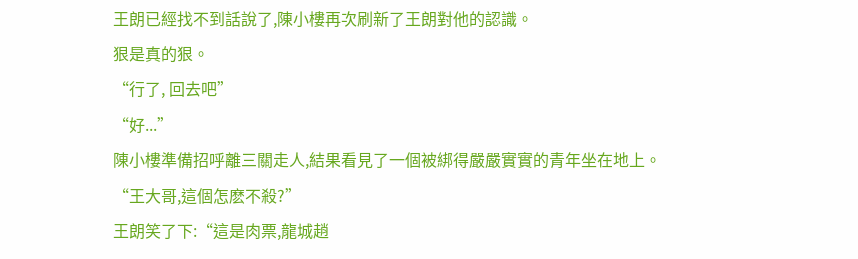王朗已經找不到話說了,陳小樓再次刷新了王朗對他的認識。
狠是真的狠。
“行了, 回去吧”
“好...”
陳小樓準備招呼離三關走人,結果看見了一個被綁得嚴嚴實實的青年坐在地上。
“王大哥,這個怎麽不殺?”
王朗笑了下:“這是肉票,龍城趙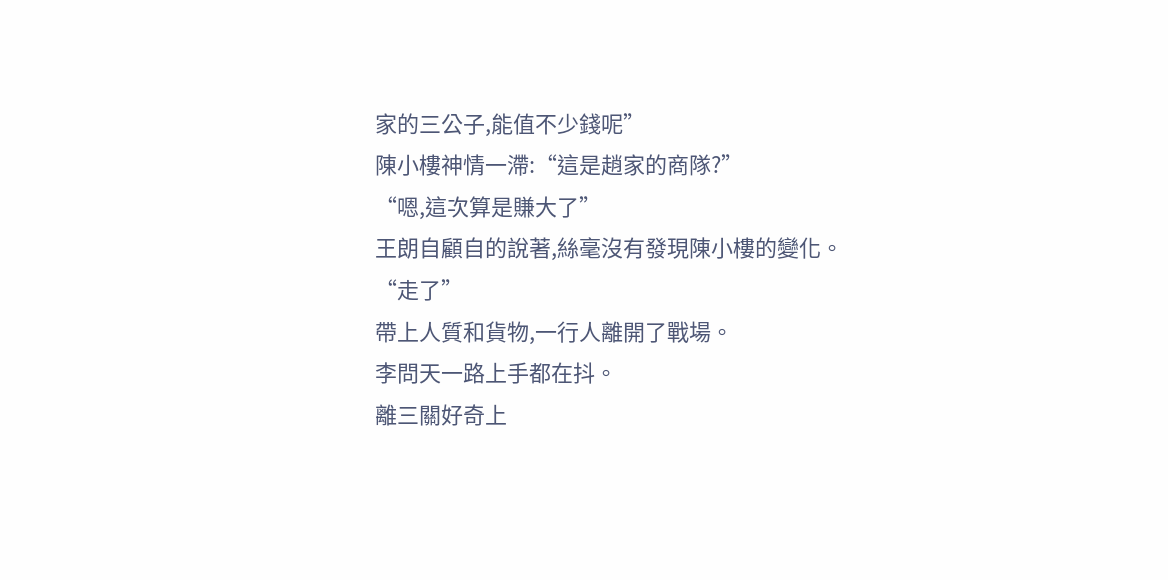家的三公子,能值不少錢呢”
陳小樓神情一滯:“這是趙家的商隊?”
“嗯,這次算是賺大了”
王朗自顧自的說著,絲毫沒有發現陳小樓的變化。
“走了”
帶上人質和貨物,一行人離開了戰場。
李問天一路上手都在抖。
離三關好奇上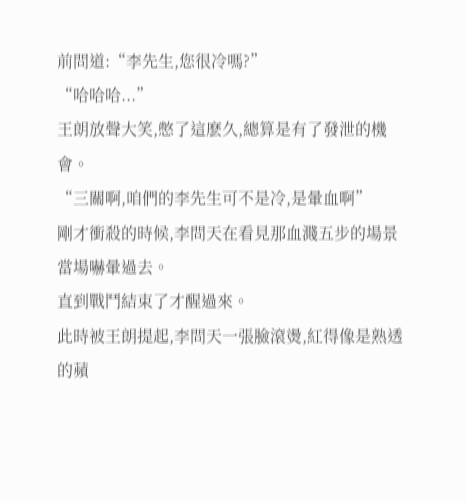前問道:“李先生,您很冷嗎?”
“哈哈哈...”
王朗放聲大笑,憋了這麽久,總算是有了發泄的機會。
“三關啊,咱們的李先生可不是冷,是暈血啊”
剛才衝殺的時候,李問天在看見那血濺五步的場景當場嚇暈過去。
直到戰鬥結束了才醒過來。
此時被王朗提起,李問天一張臉滾燙,紅得像是熟透的蘋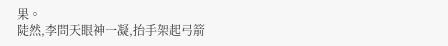果。
陡然,李問天眼神一凝,抬手架起弓箭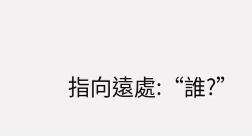指向遠處:“誰?”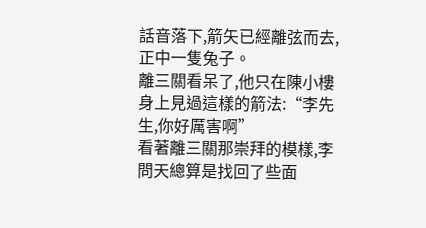話音落下,箭矢已經離弦而去,正中一隻兔子。
離三關看呆了,他只在陳小樓身上見過這樣的箭法:“李先生,你好厲害啊”
看著離三關那崇拜的模樣,李問天總算是找回了些面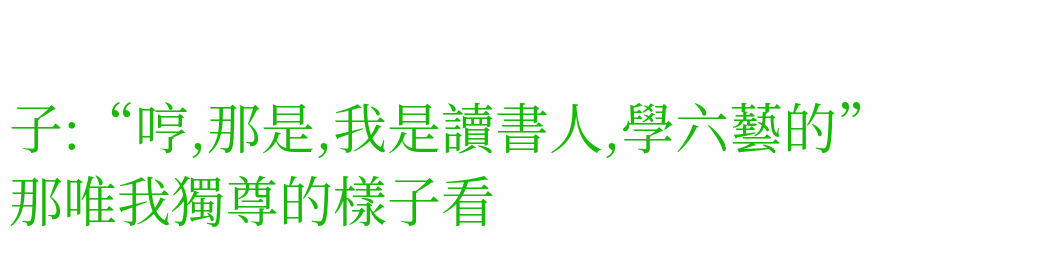子:“哼,那是,我是讀書人,學六藝的”
那唯我獨尊的樣子看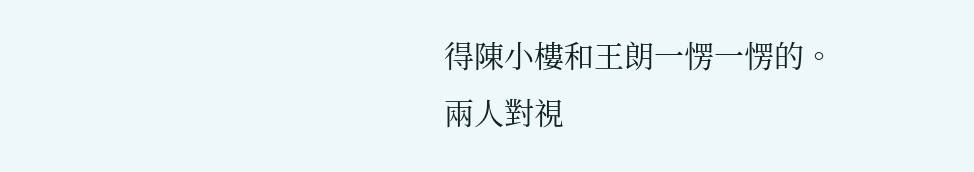得陳小樓和王朗一愣一愣的。
兩人對視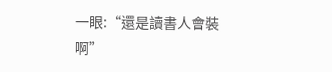一眼:“還是讀書人會裝啊”